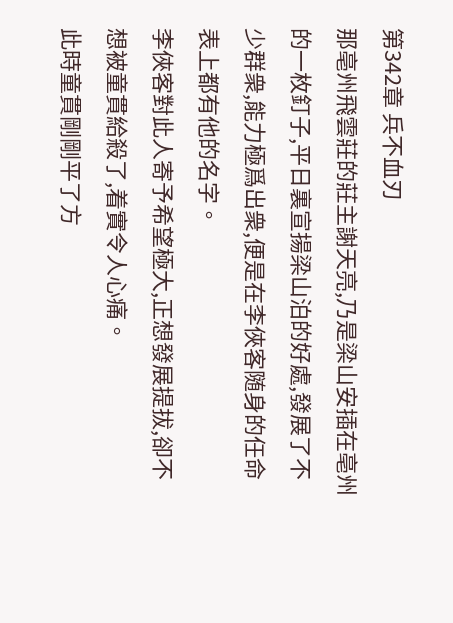第342章 兵不血刃
那亳州飛雲莊的莊主謝天亮,乃是梁山安插在亳州的一枚釘子,平日裏宣揚梁山泊的好處,發展了不少群衆,能力極爲出衆,便是在李俠客随身的任命表上都有他的名字。
李俠客對此人寄予希望極大,正想發展提拔,卻不想被童貫給殺了,着實令人心痛。
此時童貫剛剛平了方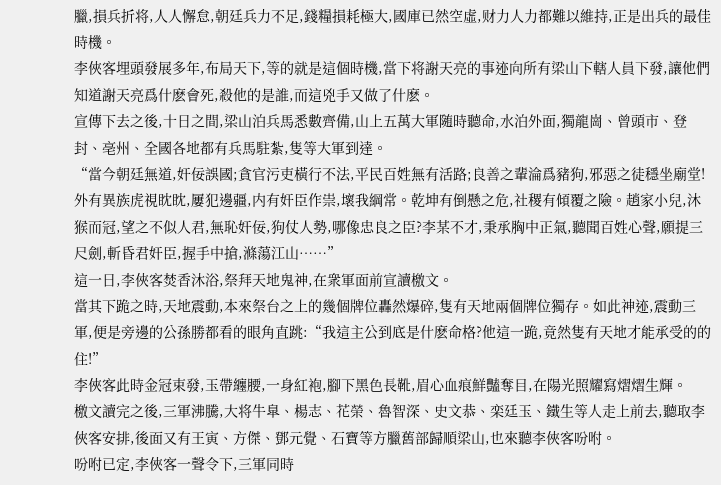臘,損兵折将,人人懈怠,朝廷兵力不足,錢糧損耗極大,國庫已然空虛,财力人力都難以維持,正是出兵的最佳時機。
李俠客埋頭發展多年,布局天下,等的就是這個時機,當下将謝天亮的事迹向所有梁山下轄人員下發,讓他們知道謝天亮爲什麽會死,殺他的是誰,而這兇手又做了什麽。
宣傳下去之後,十日之間,梁山泊兵馬悉數齊備,山上五萬大軍随時聽命,水泊外面,獨龍崗、曾頭市、登封、亳州、全國各地都有兵馬駐紮,隻等大軍到達。
“當今朝廷無道,奸佞誤國;貪官污吏橫行不法,平民百姓無有活路;良善之輩淪爲豬狗,邪惡之徒穩坐廟堂!外有異族虎視眈眈,屢犯邊疆,内有奸臣作祟,壞我綱常。乾坤有倒懸之危,社稷有傾覆之險。趙家小兒,沐猴而冠,望之不似人君,無恥奸佞,狗仗人勢,哪像忠良之臣?李某不才,秉承胸中正氣,聽聞百姓心聲,願提三尺劍,斬昏君奸臣,握手中搶,滌蕩江山……”
這一日,李俠客焚香沐浴,祭拜天地鬼神,在衆軍面前宣讀檄文。
當其下跪之時,天地震動,本來祭台之上的幾個牌位轟然爆碎,隻有天地兩個牌位獨存。如此神迹,震動三軍,便是旁邊的公孫勝都看的眼角直跳:“我這主公到底是什麽命格?他這一跪,竟然隻有天地才能承受的的住!”
李俠客此時金冠束發,玉帶纏腰,一身紅袍,腳下黑色長靴,眉心血痕鮮豔奪目,在陽光照耀寫熠熠生輝。
檄文讀完之後,三軍沸騰,大将牛臯、楊志、花榮、魯智深、史文恭、栾廷玉、鐵生等人走上前去,聽取李俠客安排,後面又有王寅、方傑、鄧元覺、石寶等方臘舊部歸順梁山,也來聽李俠客吩咐。
吩咐已定,李俠客一聲令下,三軍同時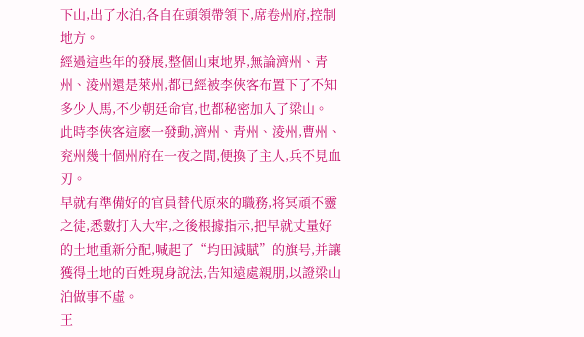下山,出了水泊,各自在頭領帶領下,席卷州府,控制地方。
經過這些年的發展,整個山東地界,無論濟州、青州、淩州還是萊州,都已經被李俠客布置下了不知多少人馬,不少朝廷命官,也都秘密加入了梁山。
此時李俠客這麽一發動,濟州、青州、淩州,曹州、兖州幾十個州府在一夜之間,便換了主人,兵不見血刃。
早就有準備好的官員替代原來的職務,将冥頑不靈之徒,悉數打入大牢,之後根據指示,把早就丈量好的土地重新分配,喊起了“均田減賦”的旗号,并讓獲得土地的百姓現身說法,告知遠處親朋,以證梁山泊做事不虛。
王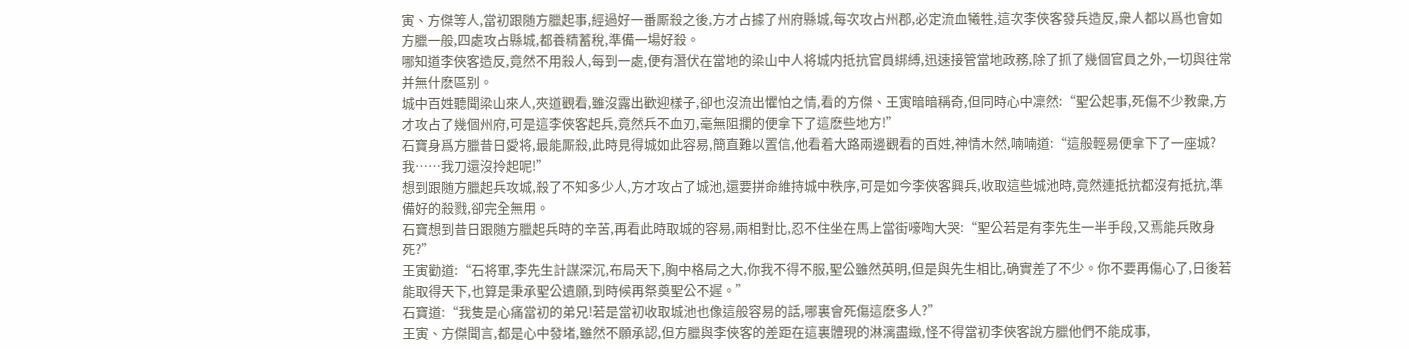寅、方傑等人,當初跟随方臘起事,經過好一番厮殺之後,方才占據了州府縣城,每次攻占州郡,必定流血犧牲,這次李俠客發兵造反,衆人都以爲也會如方臘一般,四處攻占縣城,都養精蓄稅,準備一場好殺。
哪知道李俠客造反,竟然不用殺人,每到一處,便有潛伏在當地的梁山中人将城内抵抗官員綁縛,迅速接管當地政務,除了抓了幾個官員之外,一切與往常并無什麽區别。
城中百姓聽聞梁山來人,夾道觀看,雖沒露出歡迎樣子,卻也沒流出懼怕之情,看的方傑、王寅暗暗稱奇,但同時心中凜然:“聖公起事,死傷不少教衆,方才攻占了幾個州府,可是這李俠客起兵,竟然兵不血刃,毫無阻攔的便拿下了這麽些地方!”
石寶身爲方臘昔日愛将,最能厮殺,此時見得城如此容易,簡直難以置信,他看着大路兩邊觀看的百姓,神情木然,喃喃道:“這般輕易便拿下了一座城?我……我刀還沒拎起呢!”
想到跟随方臘起兵攻城,殺了不知多少人,方才攻占了城池,還要拼命維持城中秩序,可是如今李俠客興兵,收取這些城池時,竟然連抵抗都沒有抵抗,準備好的殺戮,卻完全無用。
石寶想到昔日跟随方臘起兵時的辛苦,再看此時取城的容易,兩相對比,忍不住坐在馬上當街嚎啕大哭:“聖公若是有李先生一半手段,又焉能兵敗身死?”
王寅勸道:“石将軍,李先生計謀深沉,布局天下,胸中格局之大,你我不得不服,聖公雖然英明,但是與先生相比,确實差了不少。你不要再傷心了,日後若能取得天下,也算是秉承聖公遺願,到時候再祭奠聖公不遲。”
石寶道:“我隻是心痛當初的弟兄!若是當初收取城池也像這般容易的話,哪裏會死傷這麽多人?”
王寅、方傑聞言,都是心中發堵,雖然不願承認,但方臘與李俠客的差距在這裏體現的淋漓盡緻,怪不得當初李俠客說方臘他們不能成事,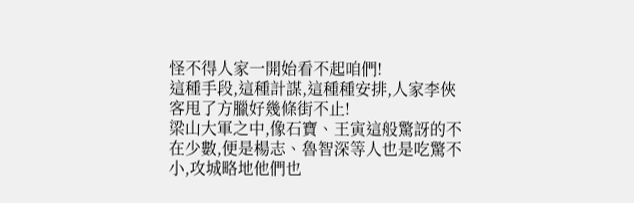怪不得人家一開始看不起咱們!
這種手段,這種計謀,這種種安排,人家李俠客甩了方臘好幾條街不止!
梁山大軍之中,像石寶、王寅這般驚訝的不在少數,便是楊志、魯智深等人也是吃驚不小,攻城略地他們也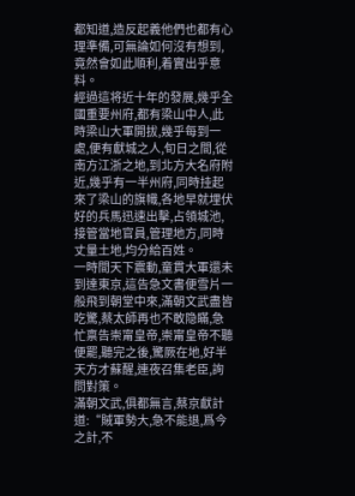都知道,造反起義他們也都有心理準備,可無論如何沒有想到,竟然會如此順利,着實出乎意料。
經過這将近十年的發展,幾乎全國重要州府,都有梁山中人,此時梁山大軍開拔,幾乎每到一處,便有獻城之人,旬日之間,從南方江浙之地,到北方大名府附近,幾乎有一半州府,同時挂起來了梁山的旗幟,各地早就埋伏好的兵馬迅速出擊,占領城池,接管當地官員,管理地方,同時丈量土地,均分給百姓。
一時間天下震動,童貫大軍還未到達東京,這告急文書便雪片一般飛到朝堂中來,滿朝文武盡皆吃驚,蔡太師再也不敢隐瞞,急忙禀告崇甯皇帝,崇甯皇帝不聽便罷,聽完之後,驚厥在地,好半天方才蘇醒,連夜召集老臣,詢問對策。
滿朝文武,俱都無言,蔡京獻計道:“賊軍勢大,急不能退,爲今之計,不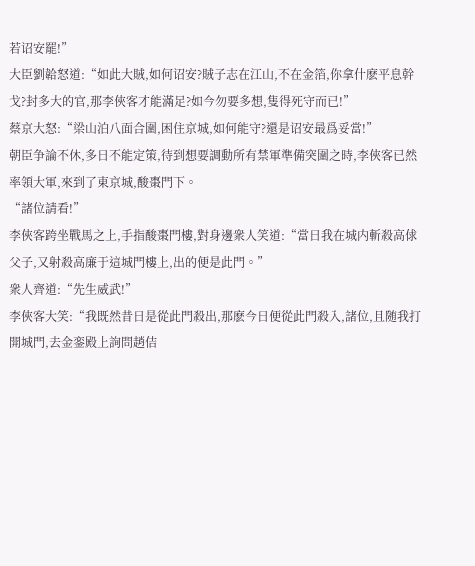若诏安罷!”
大臣劉韐怒道:“如此大賊,如何诏安?賊子志在江山,不在金箔,你拿什麽平息幹戈?封多大的官,那李俠客才能滿足?如今勿要多想,隻得死守而已!”
蔡京大怒:“梁山泊八面合圍,困住京城,如何能守?還是诏安最爲妥當!”
朝臣争論不休,多日不能定策,待到想要調動所有禁軍準備突圍之時,李俠客已然率領大軍,來到了東京城,酸棗門下。
“諸位請看!”
李俠客跨坐戰馬之上,手指酸棗門樓,對身邊衆人笑道:“當日我在城内斬殺高俅父子,又射殺高廉于這城門樓上,出的便是此門。”
衆人齊道:“先生威武!”
李俠客大笑:“我既然昔日是從此門殺出,那麽今日便從此門殺入,諸位,且随我打開城門,去金銮殿上詢問趙佶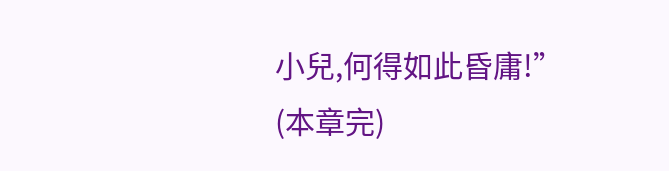小兒,何得如此昏庸!”
(本章完)